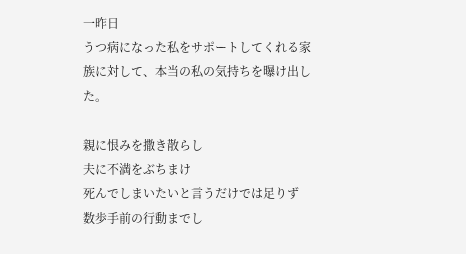一昨日
うつ病になった私をサポートしてくれる家族に対して、本当の私の気持ちを曝け出した。

親に恨みを撒き散らし
夫に不満をぶちまけ
死んでしまいたいと言うだけでは足りず
数歩手前の行動までし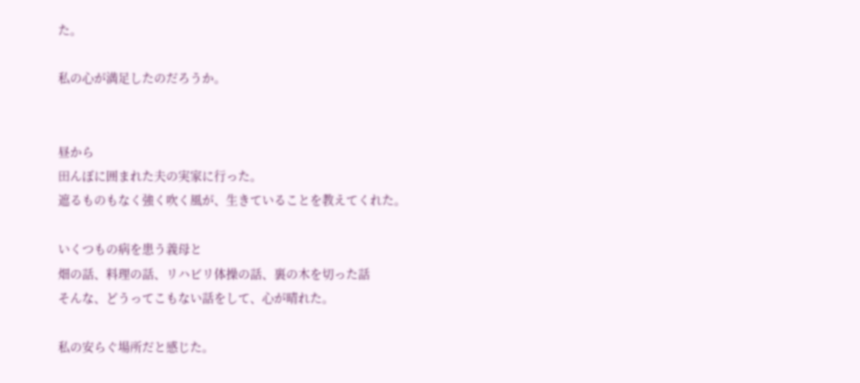た。

私の心が満足したのだろうか。


昼から
田んぼに囲まれた夫の実家に行った。
遮るものもなく強く吹く風が、生きていることを教えてくれた。

いくつもの病を患う義母と
畑の話、料理の話、リハビリ体操の話、裏の木を切った話
そんな、どうってこもない話をして、心が晴れた。

私の安らぐ場所だと感じた。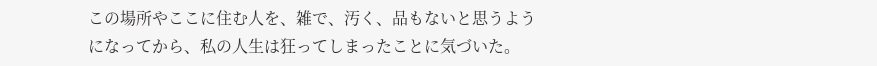この場所やここに住む人を、雑で、汚く、品もないと思うようになってから、私の人生は狂ってしまったことに気づいた。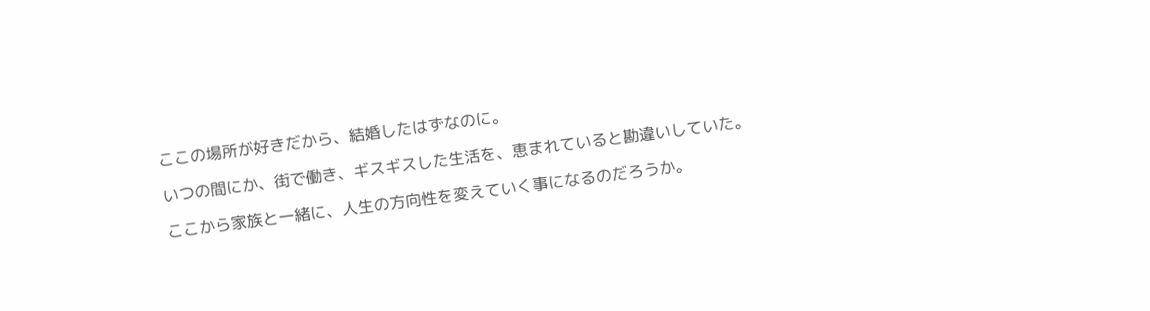ここの場所が好きだから、結婚したはずなのに。

いつの間にか、街で働き、ギスギスした生活を、恵まれていると勘違いしていた。

ここから家族と一緒に、人生の方向性を変えていく事になるのだろうか。